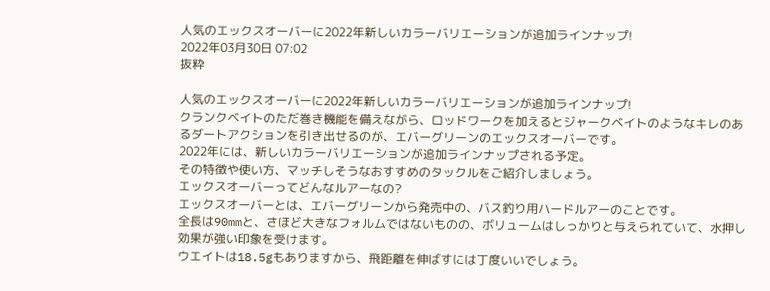人気のエックスオーバーに2022年新しいカラーバリエーションが追加ラインナップ!
2022年03月30日 07:02
抜粋

人気のエックスオーバーに2022年新しいカラーバリエーションが追加ラインナップ!
クランクベイトのただ巻き機能を備えながら、ロッドワークを加えるとジャークベイトのようなキレのあるダートアクションを引き出せるのが、エバーグリーンのエックスオーバーです。
2022年には、新しいカラーバリエーションが追加ラインナップされる予定。
その特徴や使い方、マッチしそうなおすすめのタックルをご紹介しましょう。
エックスオーバーってどんなルアーなの?
エックスオーバーとは、エバーグリーンから発売中の、バス釣り用ハードルアーのことです。
全長は90mmと、さほど大きなフォルムではないものの、ボリュームはしっかりと与えられていて、水押し効果が強い印象を受けます。
ウエイトは18.5gもありますから、飛距離を伸ばすには丁度いいでしょう。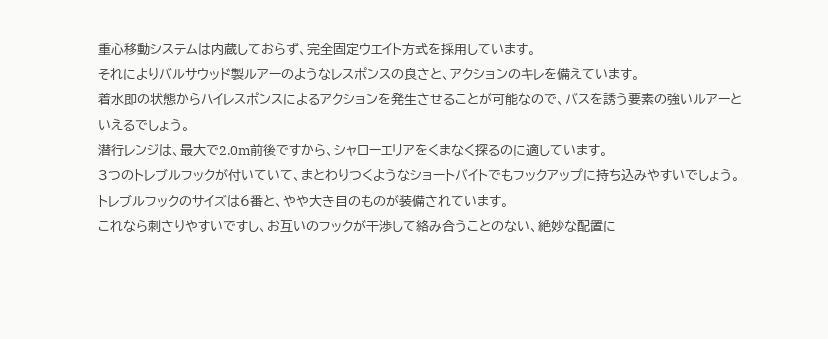重心移動システムは内蔵しておらず、完全固定ウエイト方式を採用しています。
それによりバルサウッド製ルアーのようなレスポンスの良さと、アクションのキレを備えています。
着水即の状態からハイレスポンスによるアクションを発生させることが可能なので、バスを誘う要素の強いルアーといえるでしょう。
潜行レンジは、最大で2.0m前後ですから、シャローエリアをくまなく探るのに適しています。
3つのトレブルフックが付いていて、まとわりつくようなショートバイトでもフックアップに持ち込みやすいでしょう。
トレブルフックのサイズは6番と、やや大き目のものが装備されています。
これなら刺さりやすいですし、お互いのフックが干渉して絡み合うことのない、絶妙な配置に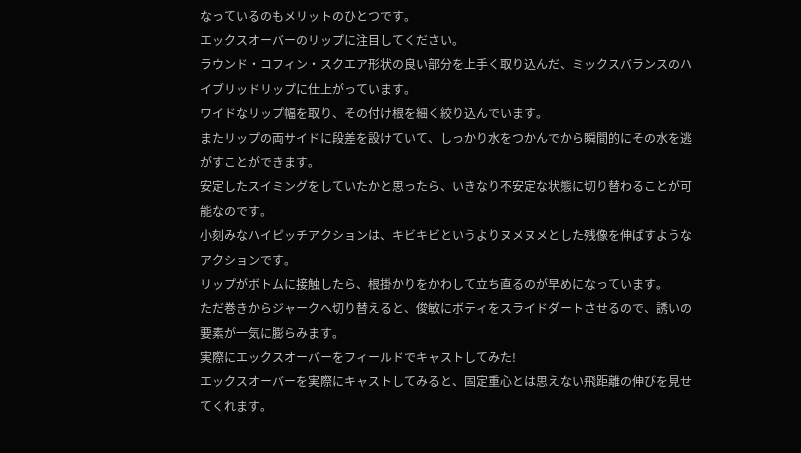なっているのもメリットのひとつです。
エックスオーバーのリップに注目してください。
ラウンド・コフィン・スクエア形状の良い部分を上手く取り込んだ、ミックスバランスのハイブリッドリップに仕上がっています。
ワイドなリップ幅を取り、その付け根を細く絞り込んでいます。
またリップの両サイドに段差を設けていて、しっかり水をつかんでから瞬間的にその水を逃がすことができます。
安定したスイミングをしていたかと思ったら、いきなり不安定な状態に切り替わることが可能なのです。
小刻みなハイピッチアクションは、キビキビというよりヌメヌメとした残像を伸ばすようなアクションです。
リップがボトムに接触したら、根掛かりをかわして立ち直るのが早めになっています。
ただ巻きからジャークへ切り替えると、俊敏にボティをスライドダートさせるので、誘いの要素が一気に膨らみます。
実際にエックスオーバーをフィールドでキャストしてみた!
エックスオーバーを実際にキャストしてみると、固定重心とは思えない飛距離の伸びを見せてくれます。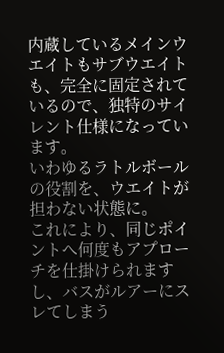内蔵しているメインウエイトもサブウエイトも、完全に固定されているので、独特のサイレント仕様になっています。
いわゆるラトルボールの役割を、ウエイトが担わない状態に。
これにより、同じポイントへ何度もアプローチを仕掛けられますし、バスがルアーにスレてしまう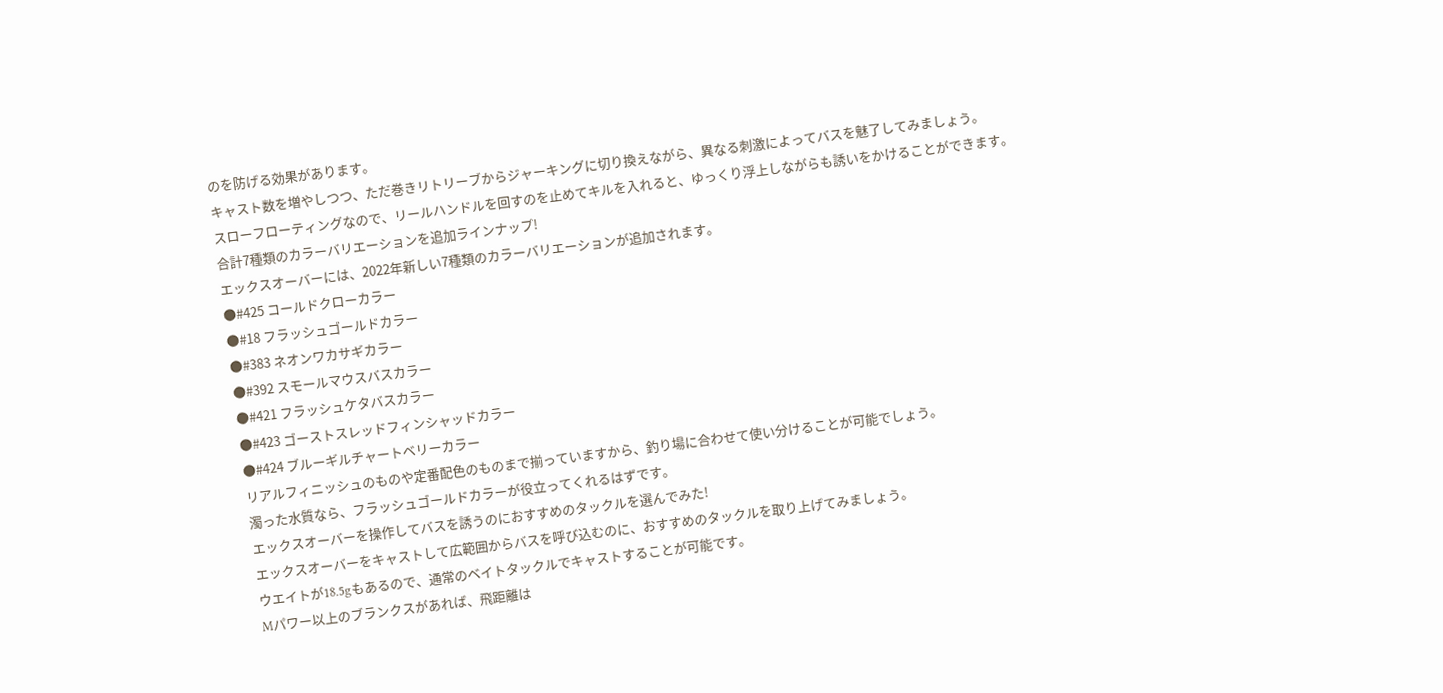のを防げる効果があります。
キャスト数を増やしつつ、ただ巻きリトリーブからジャーキングに切り換えながら、異なる刺激によってバスを魅了してみましょう。
スローフローティングなので、リールハンドルを回すのを止めてキルを入れると、ゆっくり浮上しながらも誘いをかけることができます。
合計7種類のカラーバリエーションを追加ラインナップ!
エックスオーバーには、2022年新しい7種類のカラーバリエーションが追加されます。
●#425 コールドクローカラー
●#18 フラッシュゴールドカラー
●#383 ネオンワカサギカラー
●#392 スモールマウスバスカラー
●#421 フラッシュケタバスカラー
●#423 ゴーストスレッドフィンシャッドカラー
●#424 ブルーギルチャートベリーカラー
リアルフィニッシュのものや定番配色のものまで揃っていますから、釣り場に合わせて使い分けることが可能でしょう。
濁った水質なら、フラッシュゴールドカラーが役立ってくれるはずです。
エックスオーバーを操作してバスを誘うのにおすすめのタックルを選んでみた!
エックスオーバーをキャストして広範囲からバスを呼び込むのに、おすすめのタックルを取り上げてみましょう。
ウエイトが18.5gもあるので、通常のベイトタックルでキャストすることが可能です。
Mパワー以上のブランクスがあれば、飛距離は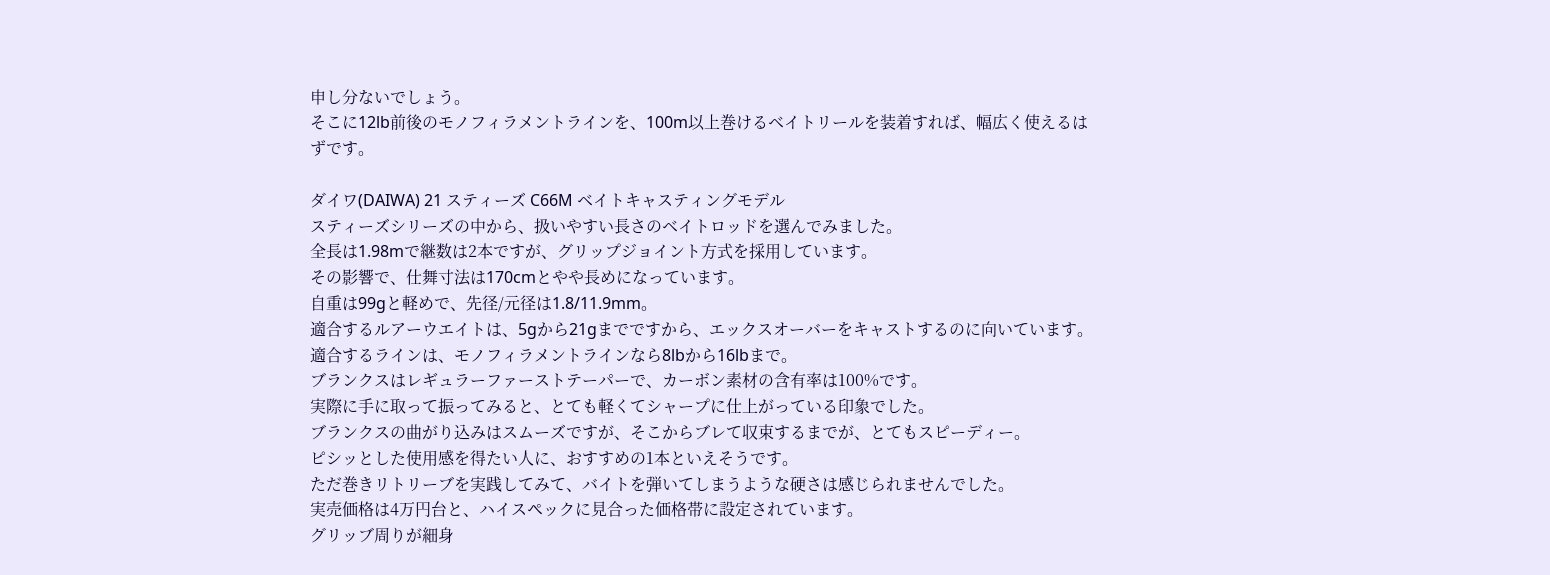申し分ないでしょう。
そこに12lb前後のモノフィラメントラインを、100m以上巻けるベイトリールを装着すれば、幅広く使えるはずです。

ダイワ(DAIWA) 21 スティーズ C66M ベイトキャスティングモデル
スティーズシリーズの中から、扱いやすい長さのベイトロッドを選んでみました。
全長は1.98mで継数は2本ですが、グリップジョイント方式を採用しています。
その影響で、仕舞寸法は170cmとやや長めになっています。
自重は99gと軽めで、先径/元径は1.8/11.9mm。
適合するルアーウエイトは、5gから21gまでですから、エックスオーバーをキャストするのに向いています。
適合するラインは、モノフィラメントラインなら8lbから16lbまで。
ブランクスはレギュラーファーストテーパーで、カーボン素材の含有率は100%です。
実際に手に取って振ってみると、とても軽くてシャープに仕上がっている印象でした。
ブランクスの曲がり込みはスムーズですが、そこからブレて収束するまでが、とてもスピーディー。
ピシッとした使用感を得たい人に、おすすめの1本といえそうです。
ただ巻きリトリーブを実践してみて、バイトを弾いてしまうような硬さは感じられませんでした。
実売価格は4万円台と、ハイスペックに見合った価格帯に設定されています。
グリッブ周りが細身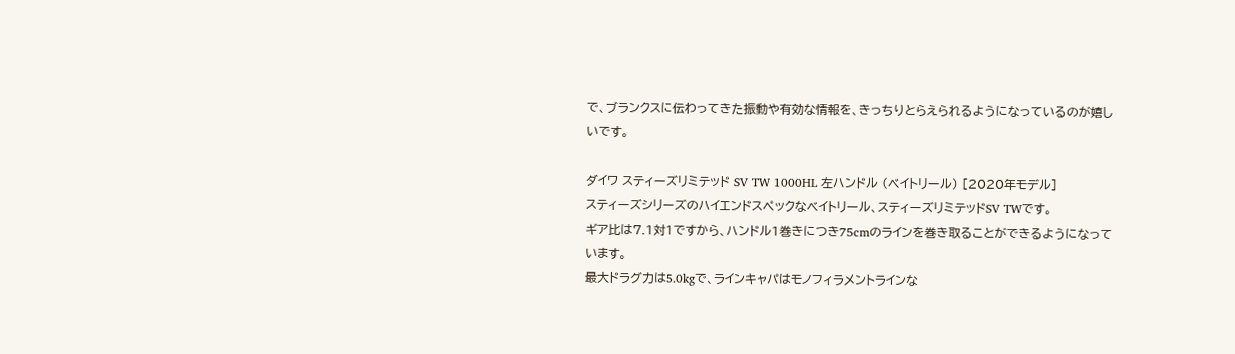で、ブランクスに伝わってきた振動や有効な情報を、きっちりとらえられるようになっているのが嬉しいです。

ダイワ スティーズリミテッド SV TW 1000HL 左ハンドル (ベイトリール) [2020年モデル]
スティーズシリーズのハイエンドスペックなベイトリール、スティーズリミテッドSV TWです。
ギア比は7.1対1ですから、ハンドル1巻きにつき75cmのラインを巻き取ることができるようになっています。
最大ドラグ力は5.0kgで、ラインキャパはモノフィラメントラインな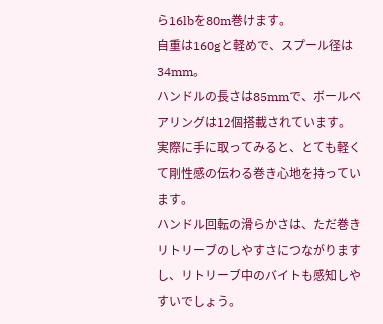ら16lbを80m巻けます。
自重は160gと軽めで、スプール径は34mm。
ハンドルの長さは85mmで、ボールベアリングは12個搭載されています。
実際に手に取ってみると、とても軽くて剛性感の伝わる巻き心地を持っています。
ハンドル回転の滑らかさは、ただ巻きリトリーブのしやすさにつながりますし、リトリーブ中のバイトも感知しやすいでしょう。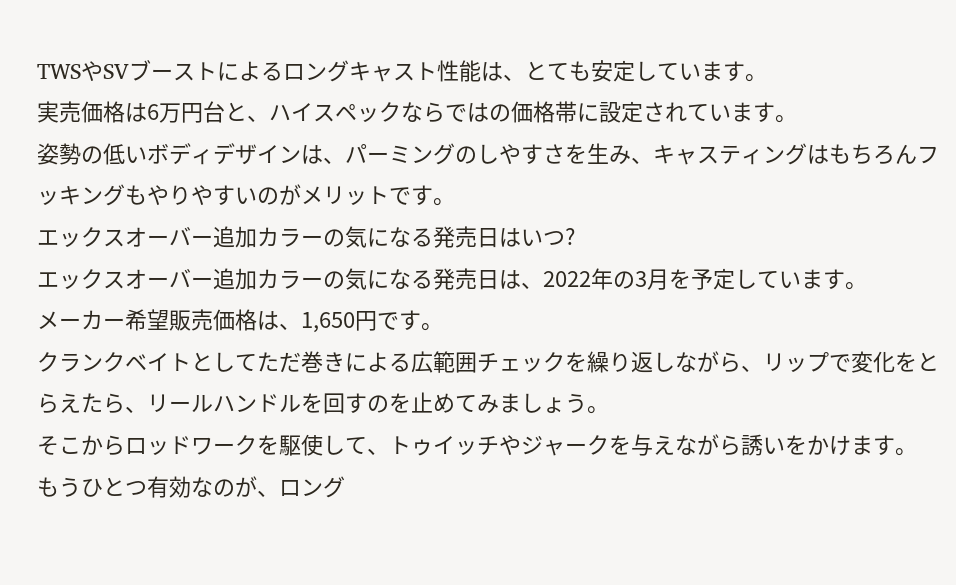TWSやSVブーストによるロングキャスト性能は、とても安定しています。
実売価格は6万円台と、ハイスペックならではの価格帯に設定されています。
姿勢の低いボディデザインは、パーミングのしやすさを生み、キャスティングはもちろんフッキングもやりやすいのがメリットです。
エックスオーバー追加カラーの気になる発売日はいつ?
エックスオーバー追加カラーの気になる発売日は、2022年の3月を予定しています。
メーカー希望販売価格は、1,650円です。
クランクベイトとしてただ巻きによる広範囲チェックを繰り返しながら、リップで変化をとらえたら、リールハンドルを回すのを止めてみましょう。
そこからロッドワークを駆使して、トゥイッチやジャークを与えながら誘いをかけます。
もうひとつ有効なのが、ロング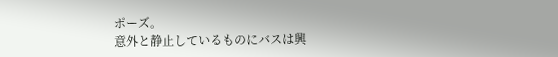ポーズ。
意外と静止しているものにバスは興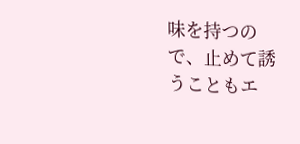味を持つので、止めて誘うこともエ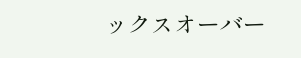ックスオーバー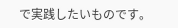で実践したいものです。